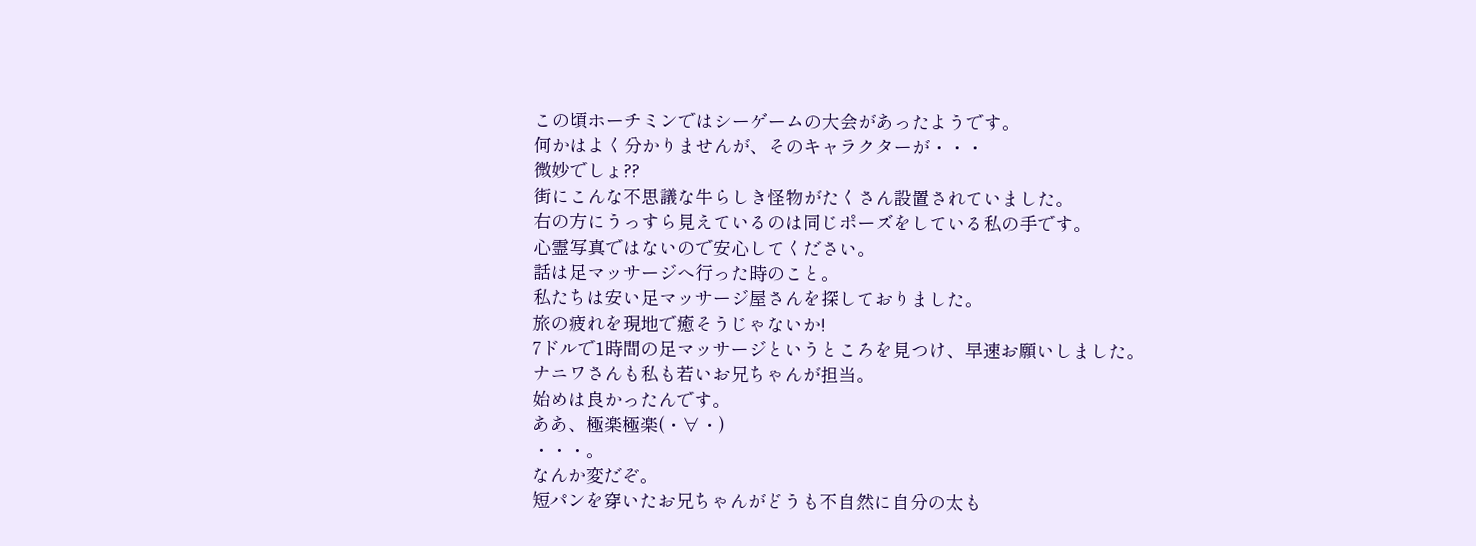この頃ホーチミンではシーゲームの大会があったようです。
何かはよく分かりませんが、そのキャラクターが・・・
微妙でしょ??
街にこんな不思議な牛らしき怪物がたくさん設置されていました。
右の方にうっすら見えているのは同じポーズをしている私の手です。
心霊写真ではないので安心してください。
話は足マッサージへ行った時のこと。
私たちは安い足マッサージ屋さんを探しておりました。
旅の疲れを現地で癒そうじゃないか!
7ドルで1時間の足マッサージというところを見つけ、早速お願いしました。
ナニワさんも私も若いお兄ちゃんが担当。
始めは良かったんです。
ああ、極楽極楽(・∀・)
・・・。
なんか変だぞ。
短パンを穿いたお兄ちゃんがどうも不自然に自分の太も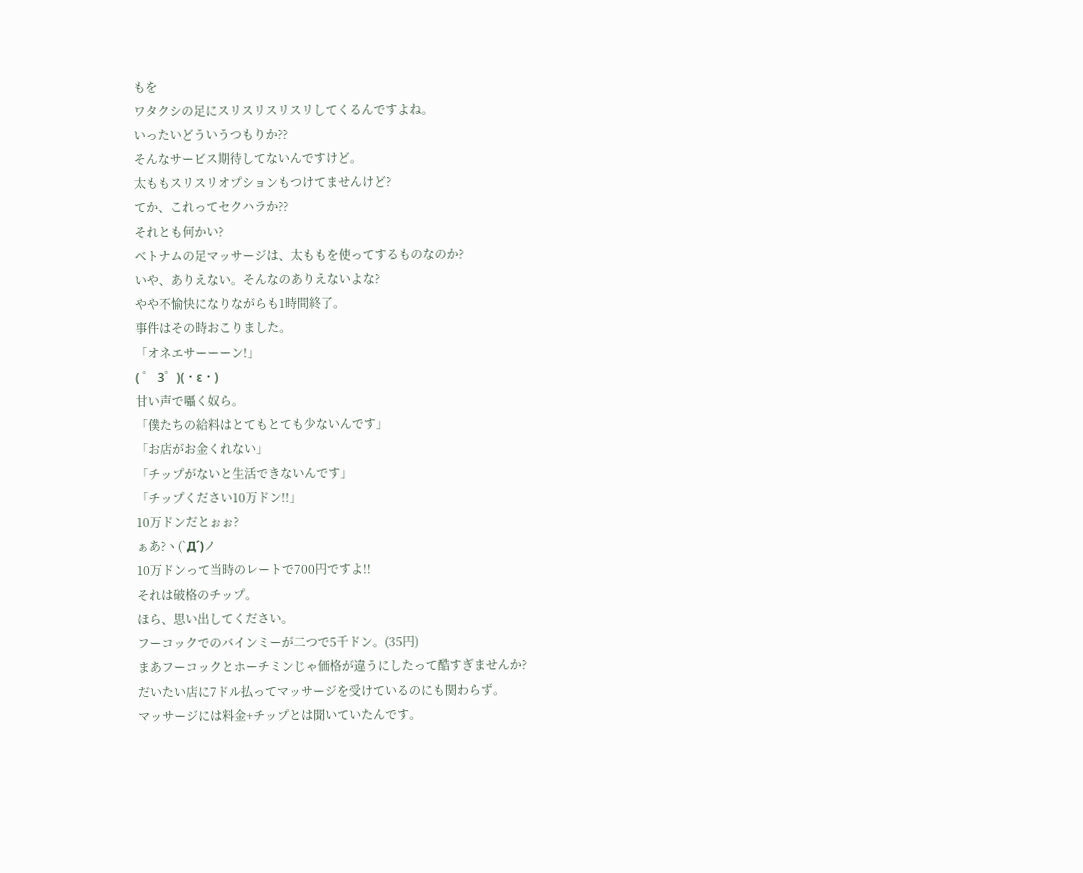もを
ワタクシの足にスリスリスリスリしてくるんですよね。
いったいどういうつもりか??
そんなサービス期待してないんですけど。
太ももスリスリオプションもつけてませんけど?
てか、これってセクハラか??
それとも何かい?
ベトナムの足マッサージは、太ももを使ってするものなのか?
いや、ありえない。そんなのありえないよな?
やや不愉快になりながらも1時間終了。
事件はその時おこりました。
「オネエサーーーン!」
( ゜ 3゜)(・ε・)
甘い声で囁く奴ら。
「僕たちの給料はとてもとても少ないんです」
「お店がお金くれない」
「チップがないと生活できないんです」
「チップください10万ドン!!」
10万ドンだとぉぉ?
ぁあ?ヽ(`Д´)ノ
10万ドンって当時のレートで700円ですよ!!
それは破格のチップ。
ほら、思い出してください。
フーコックでのバインミーが二つで5千ドン。(35円)
まあフーコックとホーチミンじゃ価格が違うにしたって酷すぎませんか?
だいたい店に7ドル払ってマッサージを受けているのにも関わらず。
マッサージには料金+チップとは聞いていたんです。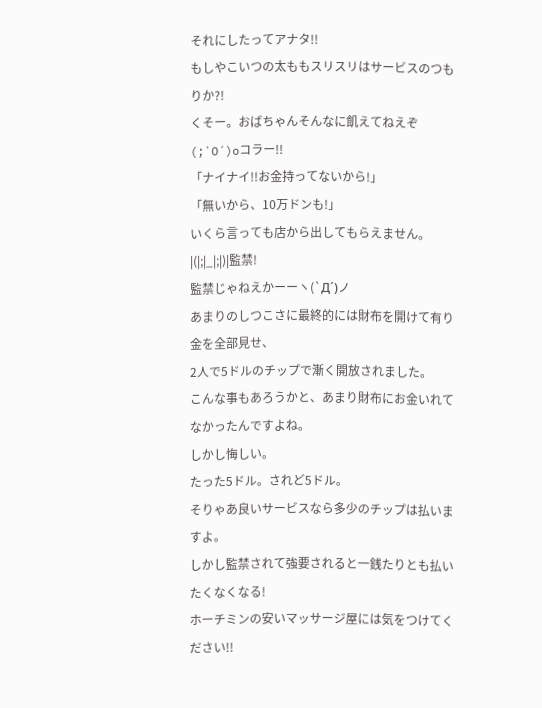それにしたってアナタ!!
もしやこいつの太ももスリスリはサービスのつもりか?!
くそー。おばちゃんそんなに飢えてねえぞ(;`O´)oコラー!!
「ナイナイ!!お金持ってないから!」
「無いから、10万ドンも!」
いくら言っても店から出してもらえません。
|(|;|_|;|)|監禁!
監禁じゃねえかーーヽ(`Д´)ノ
あまりのしつこさに最終的には財布を開けて有り金を全部見せ、
2人で5ドルのチップで漸く開放されました。
こんな事もあろうかと、あまり財布にお金いれてなかったんですよね。
しかし悔しい。
たった5ドル。されど5ドル。
そりゃあ良いサービスなら多少のチップは払いますよ。
しかし監禁されて強要されると一銭たりとも払いたくなくなる!
ホーチミンの安いマッサージ屋には気をつけてください!!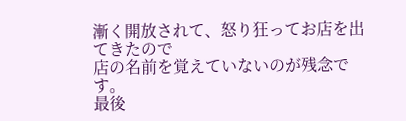漸く開放されて、怒り狂ってお店を出てきたので
店の名前を覚えていないのが残念です。
最後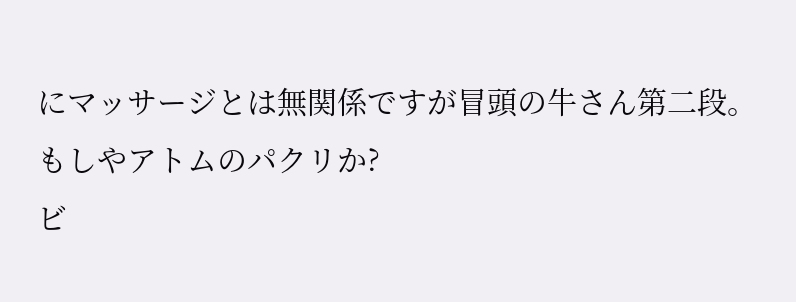にマッサージとは無関係ですが冒頭の牛さん第二段。
もしやアトムのパクリか?
ビ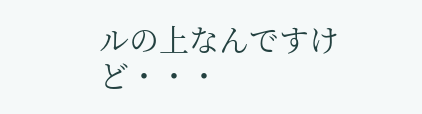ルの上なんですけど・・・